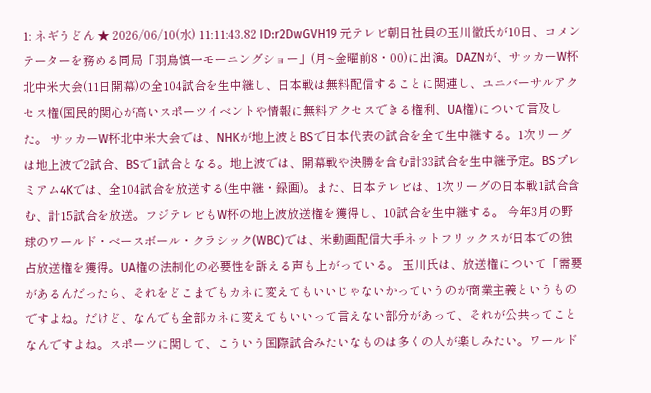1: ネギうどん ★ 2026/06/10(水) 11:11:43.82 ID:r2DwGVH19 元テレビ朝日社員の玉川徹氏が10日、コメンテーターを務める同局「羽鳥慎一モーニングショー」(月~金曜前8・00)に出演。DAZNが、サッカーW杯北中米大会(11日開幕)の全104試合を生中継し、日本戦は無料配信することに関連し、ユニバーサルアクセス権(国民的関心が高いスポーツイベントや情報に無料アクセスできる権利、UA権)について言及した。 サッカーW杯北中米大会では、NHKが地上波とBSで日本代表の試合を全て生中継する。1次リーグは地上波で2試合、BSで1試合となる。地上波では、開幕戦や決勝を含む計33試合を生中継予定。BSプレミアム4Kでは、全104試合を放送する(生中継・録画)。また、日本テレビは、1次リーグの日本戦1試合含む、計15試合を放送。フジテレビもW杯の地上波放送権を獲得し、10試合を生中継する。 今年3月の野球のワールド・ベースボール・クラシック(WBC)では、米動画配信大手ネットフリックスが日本での独占放送権を獲得。UA権の法制化の必要性を訴える声も上がっている。 玉川氏は、放送権について「需要があるんだったら、それをどこまでもカネに変えてもいいじゃないかっていうのが商業主義というものですよね。だけど、なんでも全部カネに変えてもいいって言えない部分があって、それが公共ってことなんですよね。スポーツに関して、こういう国際試合みたいなものは多くの人が楽しみたい。ワールド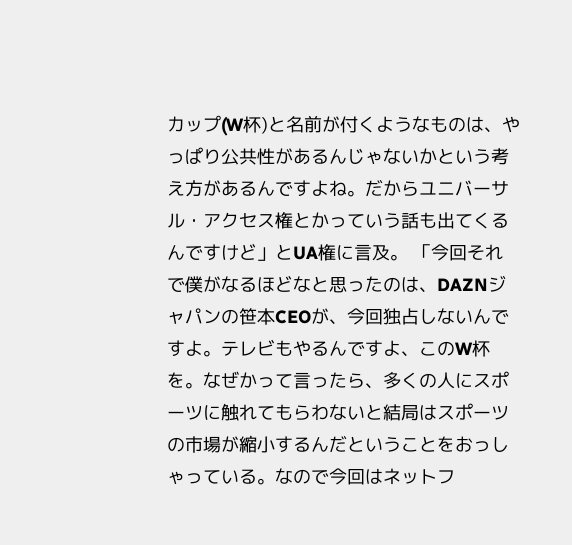カップ(W杯)と名前が付くようなものは、やっぱり公共性があるんじゃないかという考え方があるんですよね。だからユニバーサル・アクセス権とかっていう話も出てくるんですけど」とUA権に言及。 「今回それで僕がなるほどなと思ったのは、DAZNジャパンの笹本CEOが、今回独占しないんですよ。テレビもやるんですよ、このW杯を。なぜかって言ったら、多くの人にスポーツに触れてもらわないと結局はスポーツの市場が縮小するんだということをおっしゃっている。なので今回はネットフ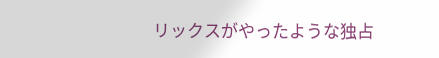リックスがやったような独占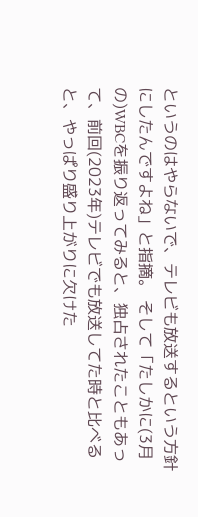というのはやらないで、テレビも放送するという方針にしたんですよね」と指摘。 そして「たしかに(3月の)WBCを振り返ってみると、独占されたこともあって、前回(2023年)テレビでも放送してた時と比べると、やっぱり盛り上がりに欠けた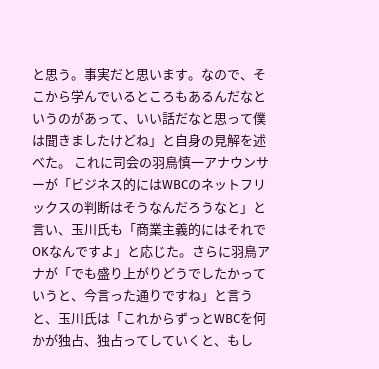と思う。事実だと思います。なので、そこから学んでいるところもあるんだなというのがあって、いい話だなと思って僕は聞きましたけどね」と自身の見解を述べた。 これに司会の羽鳥慎一アナウンサーが「ビジネス的にはWBCのネットフリックスの判断はそうなんだろうなと」と言い、玉川氏も「商業主義的にはそれでOKなんですよ」と応じた。さらに羽鳥アナが「でも盛り上がりどうでしたかっていうと、今言った通りですね」と言うと、玉川氏は「これからずっとWBCを何かが独占、独占ってしていくと、もし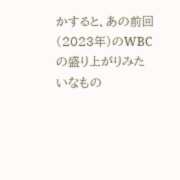かすると、あの前回(2023年)のWBCの盛り上がりみたいなもの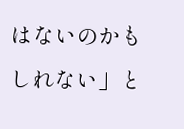はないのかもしれない」と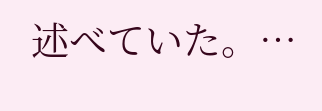述べていた。…